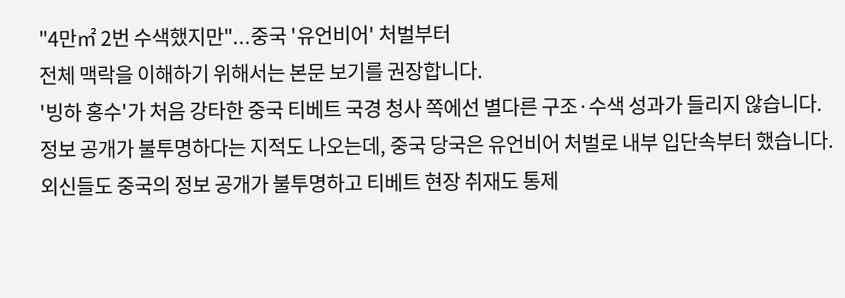"4만㎡ 2번 수색했지만"...중국 '유언비어' 처벌부터
전체 맥락을 이해하기 위해서는 본문 보기를 권장합니다.
'빙하 홍수'가 처음 강타한 중국 티베트 국경 청사 쪽에선 별다른 구조·수색 성과가 들리지 않습니다.
정보 공개가 불투명하다는 지적도 나오는데, 중국 당국은 유언비어 처벌로 내부 입단속부터 했습니다.
외신들도 중국의 정보 공개가 불투명하고 티베트 현장 취재도 통제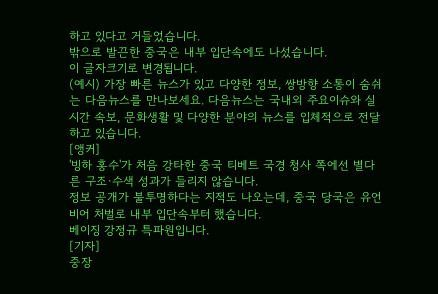하고 있다고 거들었습니다.
밖으로 발끈한 중국은 내부 입단속에도 나섰습니다.
이 글자크기로 변경됩니다.
(예시) 가장 빠른 뉴스가 있고 다양한 정보, 쌍방향 소통이 숨쉬는 다음뉴스를 만나보세요. 다음뉴스는 국내외 주요이슈와 실시간 속보, 문화생활 및 다양한 분야의 뉴스를 입체적으로 전달하고 있습니다.
[앵커]
'빙하 홍수'가 처음 강타한 중국 티베트 국경 청사 쪽에선 별다른 구조·수색 성과가 들리지 않습니다.
정보 공개가 불투명하다는 지적도 나오는데, 중국 당국은 유언비어 처벌로 내부 입단속부터 했습니다.
베이징 강정규 특파원입니다.
[기자]
중장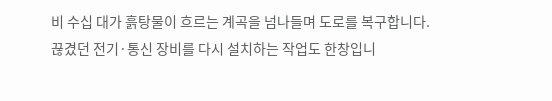비 수십 대가 흙탕물이 흐르는 계곡을 넘나들며 도로를 복구합니다.
끊겼던 전기·통신 장비를 다시 설치하는 작업도 한창입니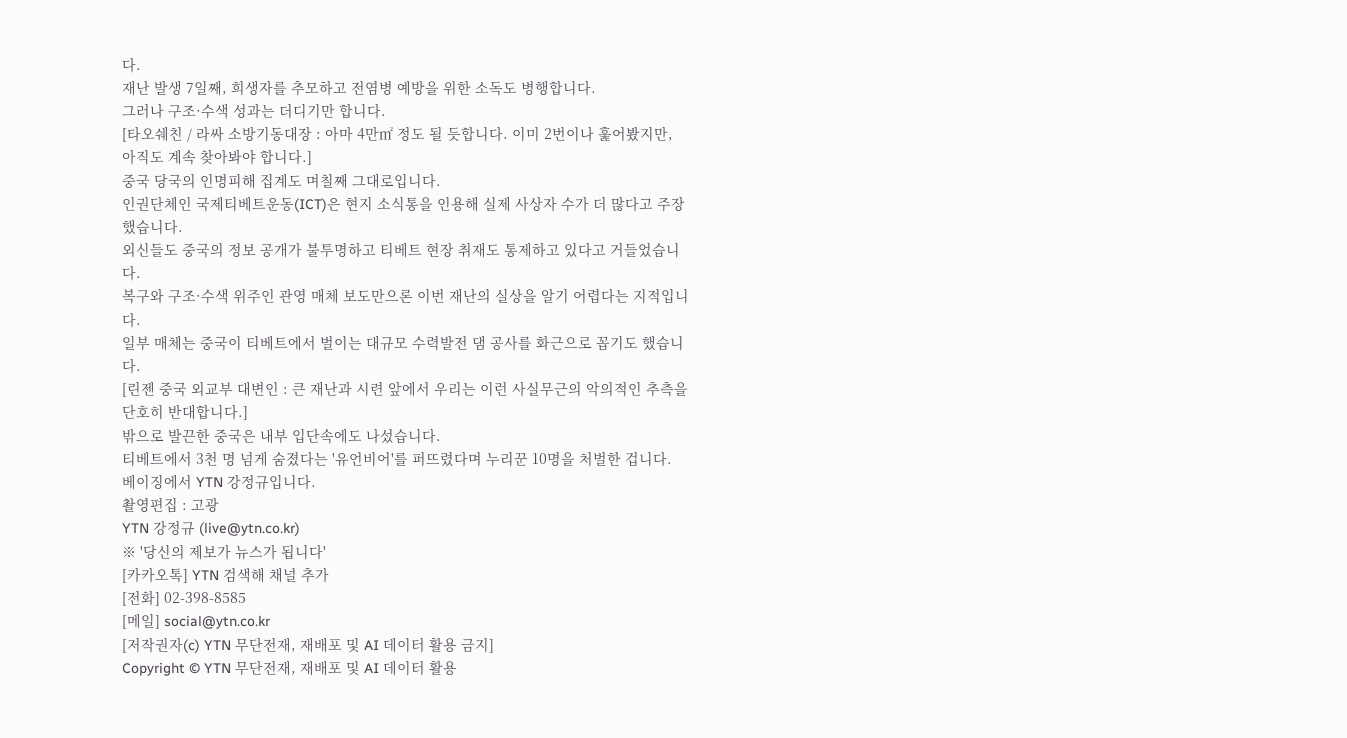다.
재난 발생 7일째, 희생자를 추모하고 전염병 예방을 위한 소독도 병행합니다.
그러나 구조·수색 성과는 더디기만 합니다.
[타오쉐친 / 라싸 소방기동대장 : 아마 4만㎡ 정도 될 듯합니다. 이미 2번이나 훑어봤지만, 아직도 계속 찾아봐야 합니다.]
중국 당국의 인명피해 집계도 며칠째 그대로입니다.
인권단체인 국제티베트운동(ICT)은 현지 소식통을 인용해 실제 사상자 수가 더 많다고 주장했습니다.
외신들도 중국의 정보 공개가 불투명하고 티베트 현장 취재도 통제하고 있다고 거들었습니다.
복구와 구조·수색 위주인 관영 매체 보도만으론 이번 재난의 실상을 알기 어렵다는 지적입니다.
일부 매체는 중국이 티베트에서 벌이는 대규모 수력발전 댐 공사를 화근으로 꼽기도 했습니다.
[린젠 중국 외교부 대변인 : 큰 재난과 시련 앞에서 우리는 이런 사실무근의 악의적인 추측을 단호히 반대합니다.]
밖으로 발끈한 중국은 내부 입단속에도 나섰습니다.
티베트에서 3천 명 넘게 숨졌다는 '유언비어'를 퍼뜨렸다며 누리꾼 10명을 처벌한 겁니다.
베이징에서 YTN 강정규입니다.
촬영편집 : 고광
YTN 강정규 (live@ytn.co.kr)
※ '당신의 제보가 뉴스가 됩니다'
[카카오톡] YTN 검색해 채널 추가
[전화] 02-398-8585
[메일] social@ytn.co.kr
[저작권자(c) YTN 무단전재, 재배포 및 AI 데이터 활용 금지]
Copyright © YTN 무단전재, 재배포 및 AI 데이터 활용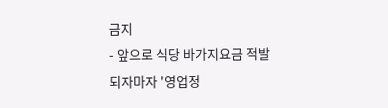금지
- 앞으로 식당 바가지요금 적발되자마자 '영업정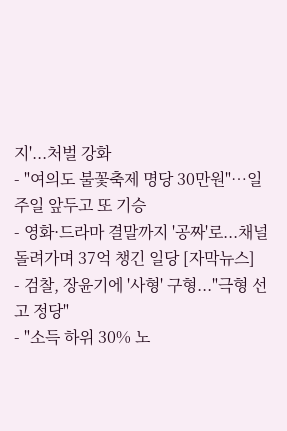지'...처벌 강화
- "여의도 불꽃축제 명당 30만원"…일주일 앞두고 또 기승
- 영화·드라마 결말까지 '공짜'로...채널 돌려가며 37억 챙긴 일당 [자막뉴스]
- 검찰, 장윤기에 '사형' 구형..."극형 선고 정당"
- "소득 하위 30% 노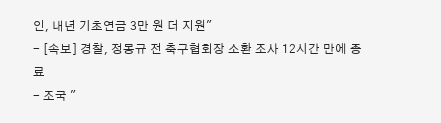인, 내년 기초연금 3만 원 더 지원"
- [속보] 경찰, 정몽규 전 축구협회장 소환 조사 12시간 만에 종료
- 조국 "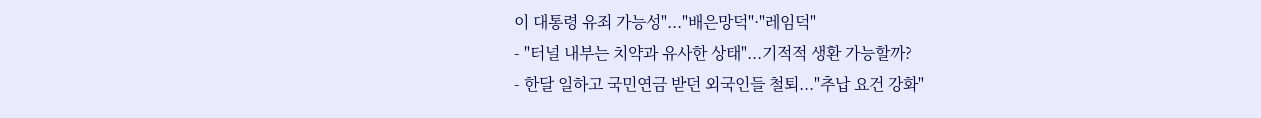이 대통령 유죄 가능성"..."배은망덕"·"레임덕"
- "터널 내부는 치약과 유사한 상태"...기적적 생환 가능할까?
- 한달 일하고 국민연금 받던 외국인들 철퇴..."추납 요건 강화"